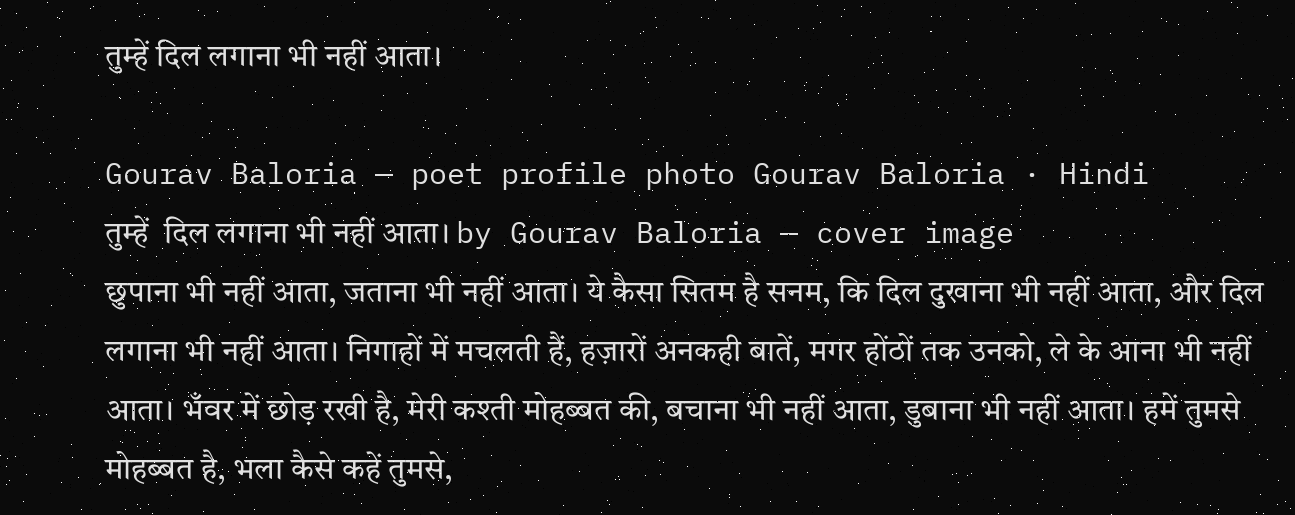तुम्हें दिल लगाना भी नहीं आता।

Gourav Baloria — poet profile photo Gourav Baloria · Hindi
तुम्हें  दिल लगाना भी नहीं आता। by Gourav Baloria — cover image
छुपाना भी नहीं आता, जताना भी नहीं आता। ये कैसा सितम है सनम, कि दिल दुखाना भी नहीं आता, और दिल लगाना भी नहीं आता। निगाहों में मचलती हैं, हज़ारों अनकही बातें, मगर होंठों तक उनको, ले के आना भी नहीं आता। भँवर में छोड़ रखी है, मेरी कश्ती मोहब्बत की, बचाना भी नहीं आता, डुबाना भी नहीं आता। हमें तुमसे मोहब्बत है, भला कैसे कहें तुमसे,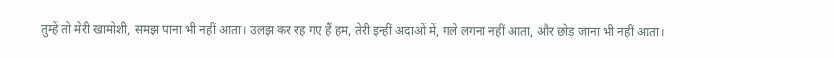तुम्हें तो मेरी खामोशी, समझ पाना भी नहीं आता। उलझ कर रह गए हैं हम, तेरी इन्हीं अदाओं में, गले लगना नहीं आता, और छोड़ जाना भी नहीं आता।